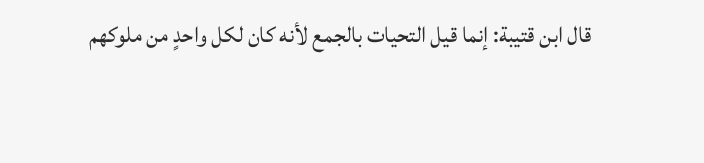قال ابن قتيبة: إنما قيل التحيات بالجمع لأنه كان لكل واحدٍ من ملوكهم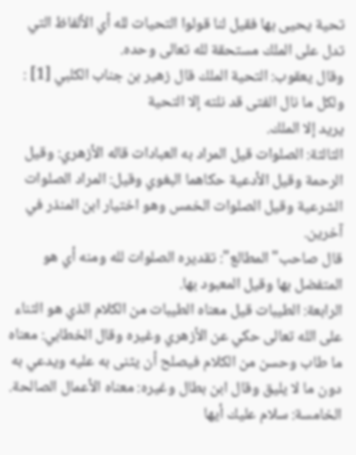تحية يحيى بها فقيل لنا قولوا التحيات لله أي الألفاظ التي تدل على الملك مستحقة لله تعالى وحده.
وقال يعقوب: التحية الملك قال زهير بن جناب الكلبي [1] :
ولكل ما نال الفتى قد نلته إلا التحية
يريد إلا الملك.
الثالثة: الصلوات قيل المراد به العبادات قاله الأزهري: وقيل الرحمة وقيل الأدعية حكاهما البغوي وقيل: المراد الصلوات الشرعية وقيل الصلوات الخمس وهو اختيار ابن المنذر في آخرين.
قال صاحب"المطالع": تقديره الصلوات لله ومنه أي هو المتفضل بها وقيل المعبود بها.
الرابعة: الطيبات قيل معناه الطيبات من الكلام الذي هو الثناء على الله تعالى حكي عن الأزهري وغيره وقال الخطابي: معناه ما طاب وحسن من الكلام فيصلح أن يثنى به عليه ويدعي به دون ما لا يليق وقال ابن بطال وغيره: معناه الأعمال الصالحة.
الخامسة: سلام عليك أيها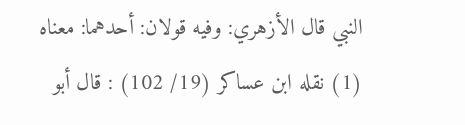النبي قال الأزهري: وفيه قولان: أحدهما: معناه
(1) نقله ابن عساكر (19/ 102) : قال أبو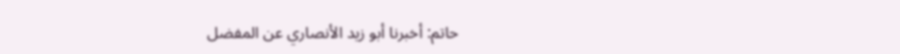حاتم: أخبرنا أبو زيد الأنصاري عن المفضل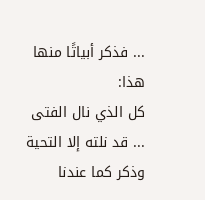... فذكر أبياتًا منها هذا:
كل الذي نال الفتى ... قد نلته إلا التحية
وذكر كما عندنا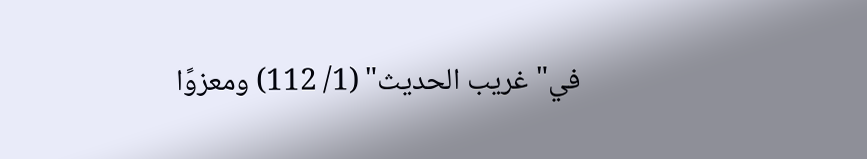في"غريب الحديث" (1/ 112) ومعزوًا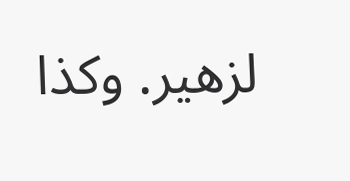لزهير. وكذا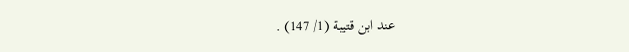عند ابن قتيبة (1/ 147) .